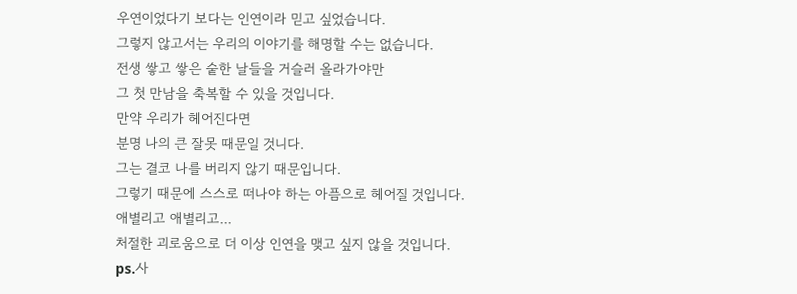우연이었다기 보다는 인연이라 믿고 싶었습니다.
그렇지 않고서는 우리의 이야기를 해명할 수는 없습니다.
전생 쌓고 쌓은 숱한 날들을 거슬러 올라가야만
그 첫 만남을 축복할 수 있을 것입니다.
만약 우리가 헤어진다면
분명 나의 큰 잘못 때문일 것니다.
그는 결코 나를 버리지 않기 때문입니다.
그렇기 때문에 스스로 떠나야 하는 아픔으로 헤어질 것입니다.
애별리고 애별리고...
처절한 괴로움으로 더 이상 인연을 맺고 싶지 않을 것입니다.
ps.사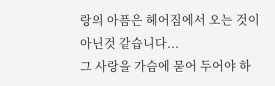랑의 아픔은 헤어짐에서 오는 것이 아닌것 같습니다...
그 사랑을 가슴에 묻어 두어야 하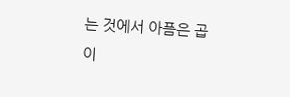는 것에서 아픔은 곱이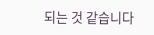되는 것 같습니다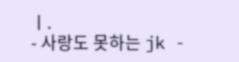ㅣ.
- 사랑도 못하는 jk -